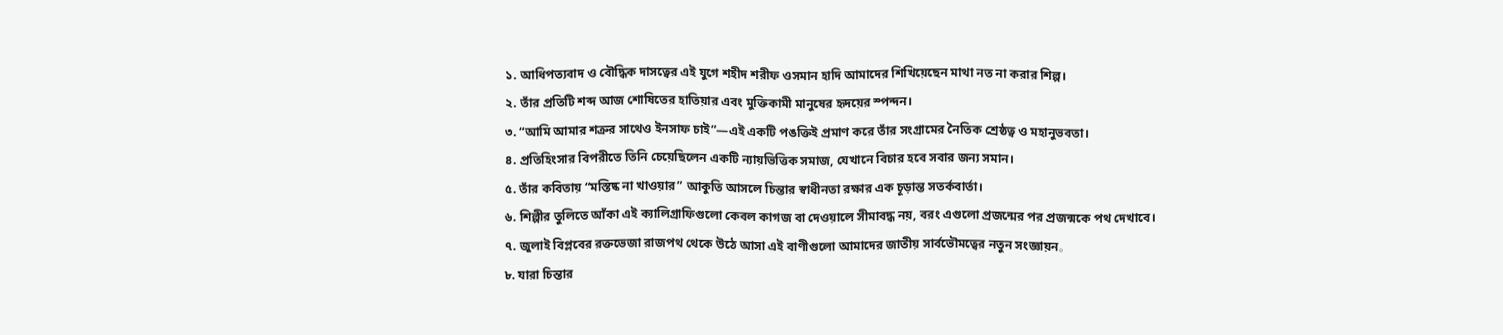১. আধিপত্যবাদ ও বৌদ্ধিক দাসত্বের এই যুগে শহীদ শরীফ ওসমান হাদি আমাদের শিখিয়েছেন মাথা নত না করার শিল্প।
২. তাঁর প্রতিটি শব্দ আজ শোষিতের হাতিয়ার এবং মুক্তিকামী মানুষের হৃদয়ের স্পন্দন।
৩. “আমি আমার শত্রুর সাথেও ইনসাফ চাই”—এই একটি পঙক্তিই প্রমাণ করে তাঁর সংগ্রামের নৈতিক শ্রেষ্ঠত্ব ও মহানুভবতা।
৪. প্রতিহিংসার বিপরীতে তিনি চেয়েছিলেন একটি ন্যায়ভিত্তিক সমাজ, যেখানে বিচার হবে সবার জন্য সমান।
৫. তাঁর কবিতায় “মস্তিষ্ক না খাওয়ার” আকুতি আসলে চিন্তার স্বাধীনতা রক্ষার এক চূড়ান্ত সতর্কবার্তা।
৬. শিল্পীর তুলিতে আঁকা এই ক্যালিগ্রাফিগুলো কেবল কাগজ বা দেওয়ালে সীমাবদ্ধ নয়, বরং এগুলো প্রজন্মের পর প্রজন্মকে পথ দেখাবে।
৭. জুলাই বিপ্লবের রক্তভেজা রাজপথ থেকে উঠে আসা এই বাণীগুলো আমাদের জাতীয় সার্বভৌমত্বের নতুন সংজ্ঞায়ন。
৮. যারা চিন্তার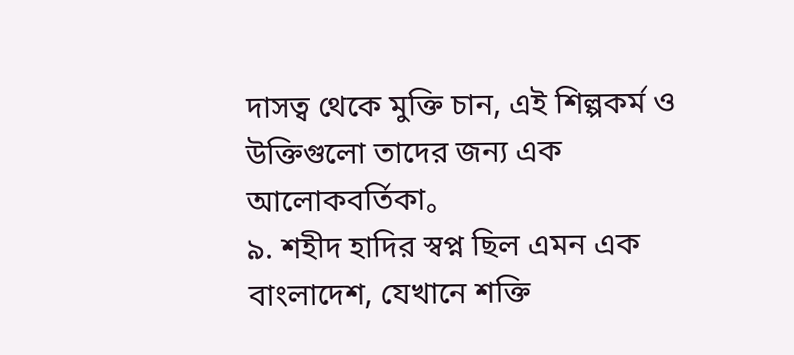দাসত্ব থেকে মুক্তি চান, এই শিল্পকর্ম ও উক্তিগুলো তাদের জন্য এক আলোকবর্তিকা。
৯. শহীদ হাদির স্বপ্ন ছিল এমন এক বাংলাদেশ, যেখানে শক্তি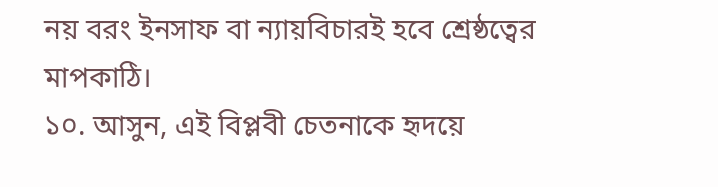নয় বরং ইনসাফ বা ন্যায়বিচারই হবে শ্রেষ্ঠত্বের মাপকাঠি।
১০. আসুন, এই বিপ্লবী চেতনাকে হৃদয়ে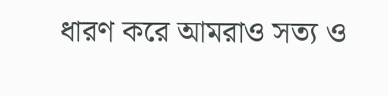ধারণ করে আমরাও সত্য ও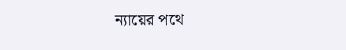ন্যায়ের পথে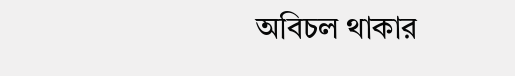অবিচল থাকার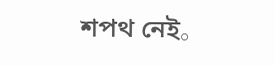শপথ নেই。